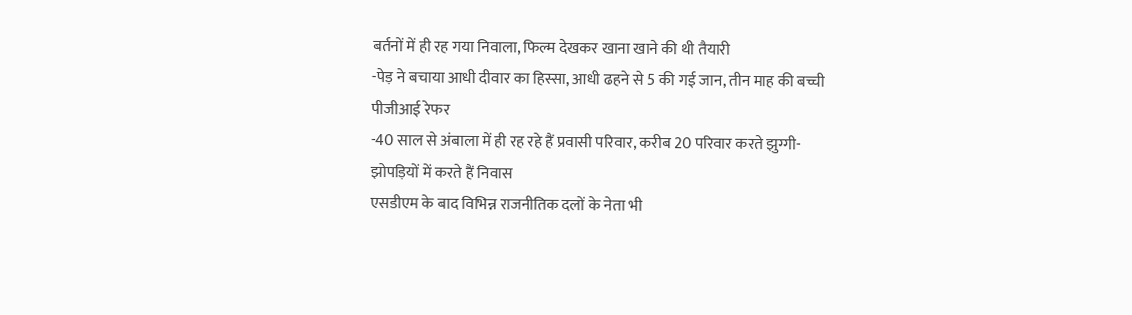बर्तनों में ही रह गया निवाला, फिल्म देखकर खाना खाने की थी तैयारी
-पेड़ ने बचाया आधी दीवार का हिस्सा, आधी ढहने से 5 की गई जान, तीन माह की बच्ची पीजीआई रेफर
-40 साल से अंबाला में ही रह रहे हैं प्रवासी परिवार, करीब 20 परिवार करते झुग्गी-झोपड़ियों में करते हैं निवास
एसडीएम के बाद विभिन्न राजनीतिक दलों के नेता भी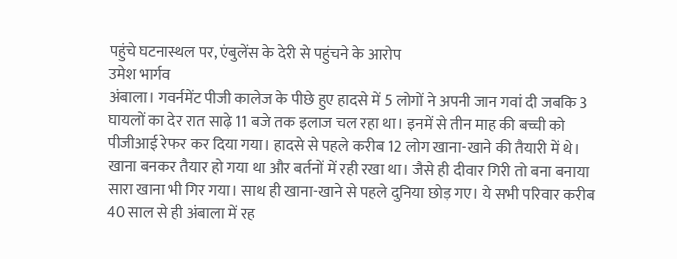पहुंचे घटनास्थल पर, एंबुलेंस के देरी से पहुंचने के आरोप
उमेश भार्गव
अंबाला। गवर्नमेंट पीजी कालेज के पीछे हुए हादसे में 5 लोगों ने अपनी जान गवां दी जबकि 3 घायलों का देर रात साढ़े 11 बजे तक इलाज चल रहा था। इनमें से तीन माह की बच्ची को पीजीआई रेफर कर दिया गया। हादसे से पहले करीब 12 लोग खाना-खाने की तैयारी में थे। खाना बनकर तैयार हो गया था और बर्तनों में रही रखा था। जैसे ही दीवार गिरी तो बना बनाया सारा खाना भी गिर गया। साथ ही खाना-खाने से पहले दुनिया छोड़ गए। ये सभी परिवार करीब 40 साल से ही अंबाला में रह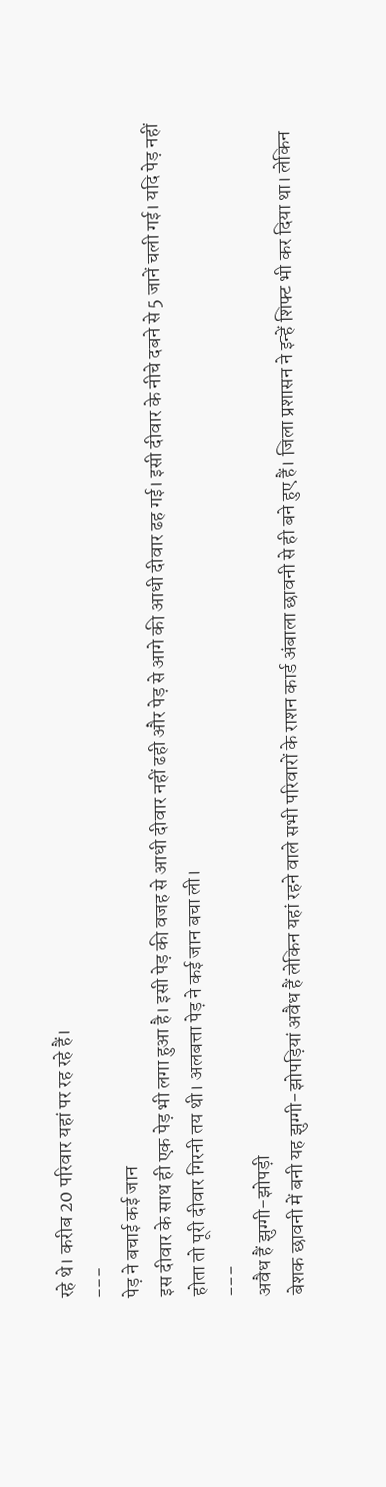रहे थे। करीब 20 परिवार यहां पर रह रहे हैं।
---
पेड़ ने बचाई कई जान
इस दीवार के साथ ही एक पेड़ भी लगा हुआ है। इसी पेड़ की वजह से आधी दीवार नहीं ढही और पेड़ से आगे की आधी दीवार ढह गई। इसी दीवार के नीचे दबने से 5 जानें चली गई। यदि पेड़ नहीं होता तो पूरी दीवार गिरनी तय थी। अलबत्ता पेड़ ने कई जान बचा ली।
---
अवैध हैं झुग्गी-झोपड़ी
बेशक छावनी में बनी यह झुग्गी-झोपड़ियां अवैध हैं लेकिन यहां रहने वाले सभी परिवारों के राशन कार्ड अंबाला छावनी से ही बने हुए हैं। जिला प्रशासन ने इन्हें शिफ्ट भी कर दिया था। लेकिन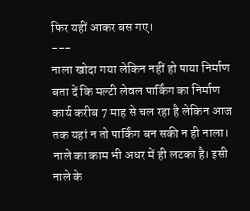फिर यहीं आकर बस गए।
---
नाला खोदा गया लेकिन नहीं हो पाया निर्माण
बता दें कि मल्टी लेवल पार्किंग का निर्माण कार्य करीब 7 माह से चल रहा है लेकिन आज तक यहां न तो पार्किंग बन सकी न ही नाला। नाले का काम भी अधर में ही लटका है। इसी नाले के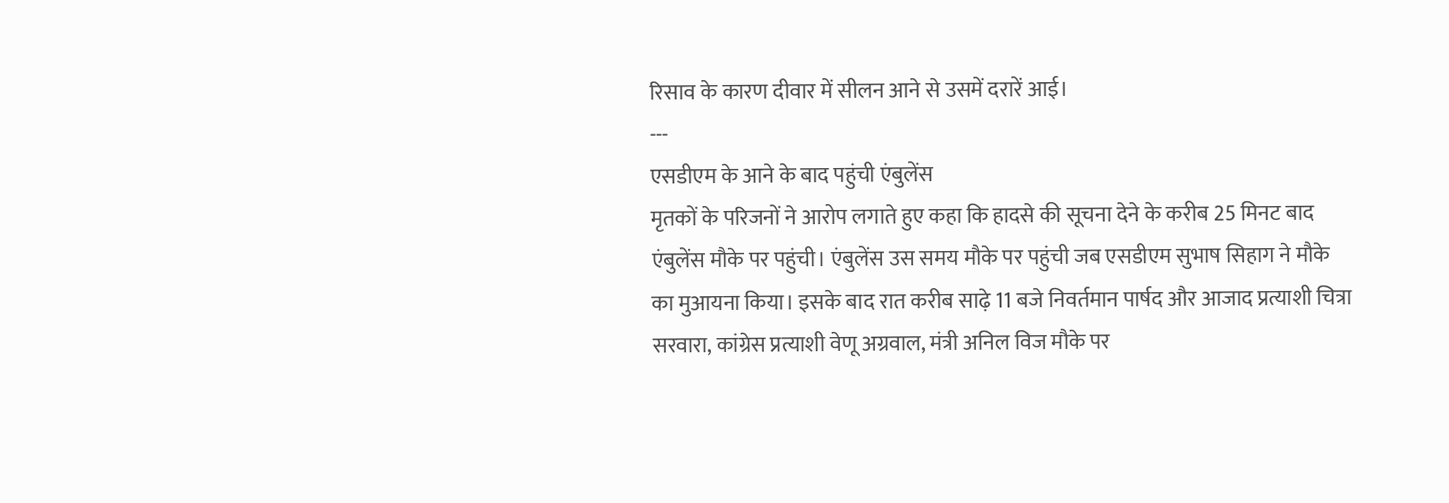रिसाव के कारण दीवार में सीलन आने से उसमें दरारें आई।
---
एसडीएम के आने के बाद पहुंची एंबुलेंस
मृतकों के परिजनों ने आरोप लगाते हुए कहा कि हादसे की सूचना देने के करीब 25 मिनट बाद एंबुलेंस मौके पर पहुंची। एंबुलेंस उस समय मौके पर पहुंची जब एसडीएम सुभाष सिहाग ने मौके का मुआयना किया। इसके बाद रात करीब साढ़े 11 बजे निवर्तमान पार्षद और आजाद प्रत्याशी चित्रा सरवारा, कांग्रेस प्रत्याशी वेणू अग्रवाल, मंत्री अनिल विज मौके पर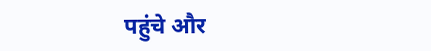पहुंचे और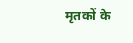मृतकों के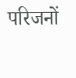परिजनों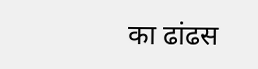का ढांढस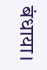बंधाया।